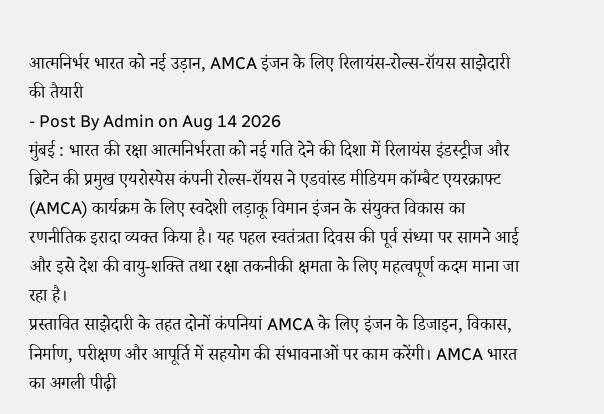आत्मनिर्भर भारत को नई उड़ान, AMCA इंजन के लिए रिलायंस-रोल्स-रॉयस साझेदारी की तैयारी
- Post By Admin on Aug 14 2026
मुंबई : भारत की रक्षा आत्मनिर्भरता को नई गति देने की दिशा में रिलायंस इंडस्ट्रीज और ब्रिटेन की प्रमुख एयरोस्पेस कंपनी रोल्स-रॉयस ने एडवांस्ड मीडियम कॉम्बैट एयरक्राफ्ट (AMCA) कार्यक्रम के लिए स्वदेशी लड़ाकू विमान इंजन के संयुक्त विकास का रणनीतिक इरादा व्यक्त किया है। यह पहल स्वतंत्रता दिवस की पूर्व संध्या पर सामने आई और इसे देश की वायु-शक्ति तथा रक्षा तकनीकी क्षमता के लिए महत्वपूर्ण कदम माना जा रहा है।
प्रस्तावित साझेदारी के तहत दोनों कंपनियां AMCA के लिए इंजन के डिजाइन, विकास, निर्माण, परीक्षण और आपूर्ति में सहयोग की संभावनाओं पर काम करेंगी। AMCA भारत का अगली पीढ़ी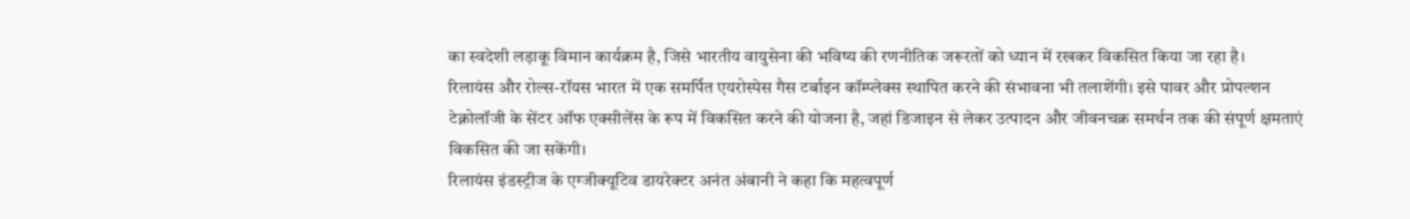का स्वदेशी लड़ाकू विमान कार्यक्रम है, जिसे भारतीय वायुसेना की भविष्य की रणनीतिक जरूरतों को ध्यान में रखकर विकसित किया जा रहा है।
रिलायंस और रोल्स-रॉयस भारत में एक समर्पित एयरोस्पेस गैस टर्बाइन कॉम्प्लेक्स स्थापित करने की संभावना भी तलाशेंगी। इसे पावर और प्रोपल्शन टेक्नोलॉजी के सेंटर ऑफ एक्सीलेंस के रूप में विकसित करने की योजना है, जहां डिजाइन से लेकर उत्पादन और जीवनचक्र समर्थन तक की संपूर्ण क्षमताएं विकसित की जा सकेंगी।
रिलायंस इंडस्ट्रीज के एग्जीक्यूटिव डायरेक्टर अनंत अंबानी ने कहा कि महत्वपूर्ण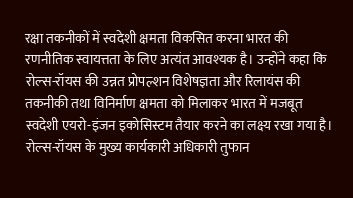रक्षा तकनीकों में स्वदेशी क्षमता विकसित करना भारत की रणनीतिक स्वायत्तता के लिए अत्यंत आवश्यक है। उन्होंने कहा कि रोल्स-रॉयस की उन्नत प्रोपल्शन विशेषज्ञता और रिलायंस की तकनीकी तथा विनिर्माण क्षमता को मिलाकर भारत में मजबूत स्वदेशी एयरो-इंजन इकोसिस्टम तैयार करने का लक्ष्य रखा गया है।
रोल्स-रॉयस के मुख्य कार्यकारी अधिकारी तुफान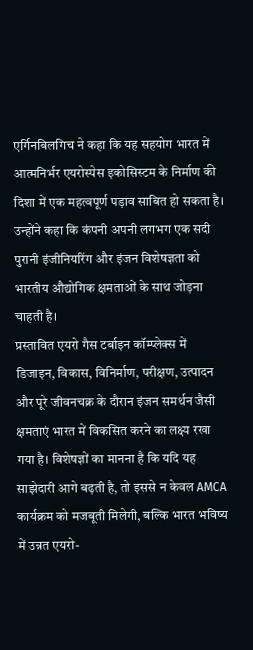एर्गिनबिलगिच ने कहा कि यह सहयोग भारत में आत्मनिर्भर एयरोस्पेस इकोसिस्टम के निर्माण की दिशा में एक महत्वपूर्ण पड़ाव साबित हो सकता है। उन्होंने कहा कि कंपनी अपनी लगभग एक सदी पुरानी इंजीनियरिंग और इंजन विशेषज्ञता को भारतीय औद्योगिक क्षमताओं के साथ जोड़ना चाहती है।
प्रस्तावित एयरो गैस टर्बाइन कॉम्प्लेक्स में डिजाइन, विकास, विनिर्माण, परीक्षण, उत्पादन और पूरे जीवनचक्र के दौरान इंजन समर्थन जैसी क्षमताएं भारत में विकसित करने का लक्ष्य रखा गया है। विशेषज्ञों का मानना है कि यदि यह साझेदारी आगे बढ़ती है, तो इससे न केवल AMCA कार्यक्रम को मजबूती मिलेगी, बल्कि भारत भविष्य में उन्नत एयरो-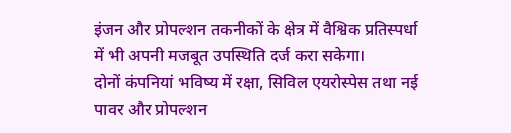इंजन और प्रोपल्शन तकनीकों के क्षेत्र में वैश्विक प्रतिस्पर्धा में भी अपनी मजबूत उपस्थिति दर्ज करा सकेगा।
दोनों कंपनियां भविष्य में रक्षा, सिविल एयरोस्पेस तथा नई पावर और प्रोपल्शन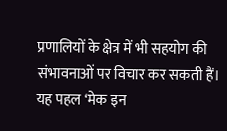प्रणालियों के क्षेत्र में भी सहयोग की संभावनाओं पर विचार कर सकती हैं। यह पहल ‘मेक इन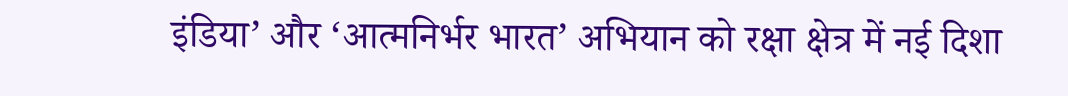इंडिया’ और ‘आत्मनिर्भर भारत’ अभियान को रक्षा क्षेत्र में नई दिशा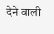देने वाली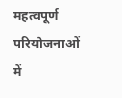महत्वपूर्ण परियोजनाओं में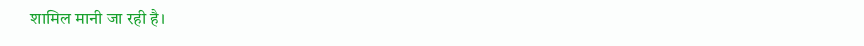शामिल मानी जा रही है।